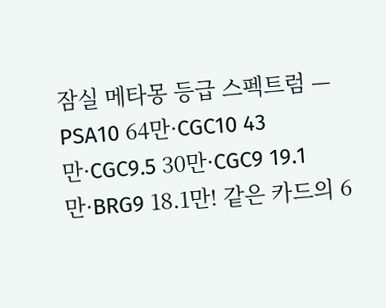잠실 메타몽 등급 스펙트럼 — PSA10 64만·CGC10 43만·CGC9.5 30만·CGC9 19.1만·BRG9 18.1만! 같은 카드의 6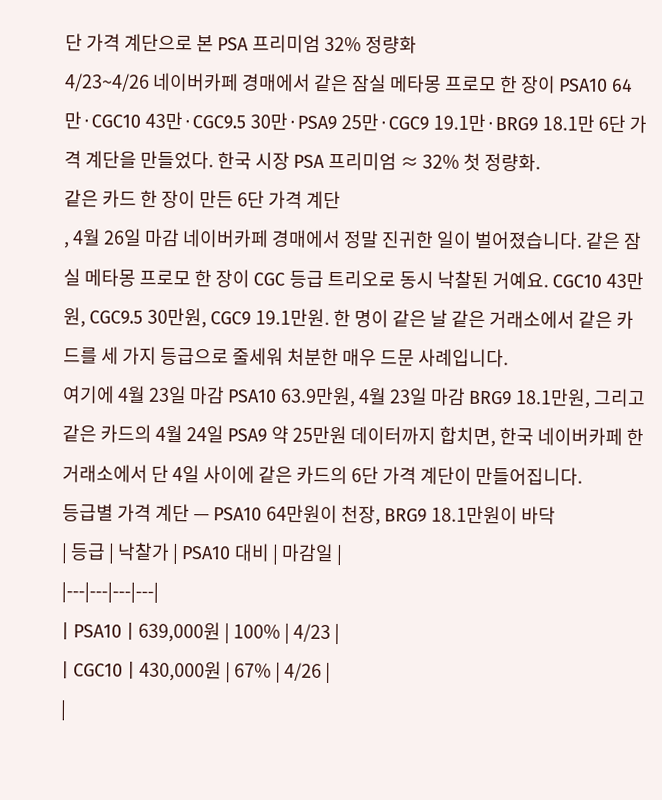단 가격 계단으로 본 PSA 프리미엄 32% 정량화
4/23~4/26 네이버카페 경매에서 같은 잠실 메타몽 프로모 한 장이 PSA10 64만·CGC10 43만·CGC9.5 30만·PSA9 25만·CGC9 19.1만·BRG9 18.1만 6단 가격 계단을 만들었다. 한국 시장 PSA 프리미엄 ≈ 32% 첫 정량화.
같은 카드 한 장이 만든 6단 가격 계단
, 4월 26일 마감 네이버카페 경매에서 정말 진귀한 일이 벌어졌습니다. 같은 잠실 메타몽 프로모 한 장이 CGC 등급 트리오로 동시 낙찰된 거예요. CGC10 43만원, CGC9.5 30만원, CGC9 19.1만원. 한 명이 같은 날 같은 거래소에서 같은 카드를 세 가지 등급으로 줄세워 처분한 매우 드문 사례입니다.
여기에 4월 23일 마감 PSA10 63.9만원, 4월 23일 마감 BRG9 18.1만원, 그리고 같은 카드의 4월 24일 PSA9 약 25만원 데이터까지 합치면, 한국 네이버카페 한 거래소에서 단 4일 사이에 같은 카드의 6단 가격 계단이 만들어집니다.
등급별 가격 계단 — PSA10 64만원이 천장, BRG9 18.1만원이 바닥
| 등급 | 낙찰가 | PSA10 대비 | 마감일 |
|---|---|---|---|
| PSA10 | 639,000원 | 100% | 4/23 |
| CGC10 | 430,000원 | 67% | 4/26 |
|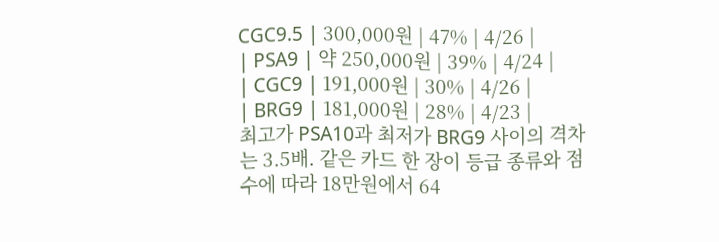CGC9.5 | 300,000원 | 47% | 4/26 |
| PSA9 | 약 250,000원 | 39% | 4/24 |
| CGC9 | 191,000원 | 30% | 4/26 |
| BRG9 | 181,000원 | 28% | 4/23 |
최고가 PSA10과 최저가 BRG9 사이의 격차는 3.5배. 같은 카드 한 장이 등급 종류와 점수에 따라 18만원에서 64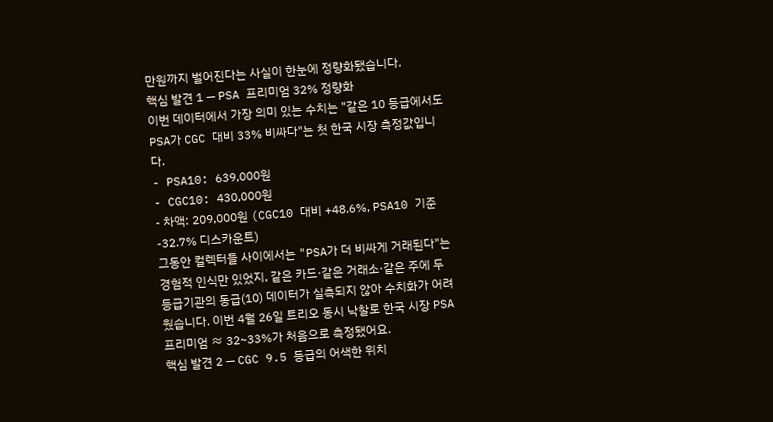만원까지 벌어진다는 사실이 한눈에 정량화됐습니다.
핵심 발견 1 — PSA 프리미엄 32% 정량화
이번 데이터에서 가장 의미 있는 수치는 "같은 10 등급에서도 PSA가 CGC 대비 33% 비싸다"는 첫 한국 시장 측정값입니다.
- PSA10: 639,000원
- CGC10: 430,000원
- 차액: 209,000원 (CGC10 대비 +48.6%, PSA10 기준 -32.7% 디스카운트)
그동안 컬렉터들 사이에서는 "PSA가 더 비싸게 거래된다"는 경험적 인식만 있었지, 같은 카드·같은 거래소·같은 주에 두 등급기관의 동급(10) 데이터가 실측되지 않아 수치화가 어려웠습니다. 이번 4월 26일 트리오 동시 낙찰로 한국 시장 PSA 프리미엄 ≈ 32~33%가 처음으로 측정됐어요.
핵심 발견 2 — CGC 9.5 등급의 어색한 위치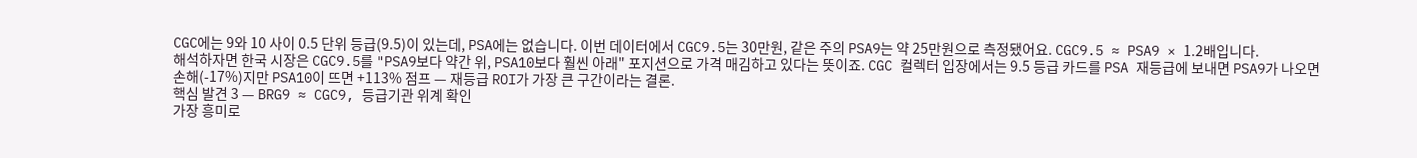CGC에는 9와 10 사이 0.5 단위 등급(9.5)이 있는데, PSA에는 없습니다. 이번 데이터에서 CGC9.5는 30만원, 같은 주의 PSA9는 약 25만원으로 측정됐어요. CGC9.5 ≈ PSA9 × 1.2배입니다.
해석하자면 한국 시장은 CGC9.5를 "PSA9보다 약간 위, PSA10보다 훨씬 아래" 포지션으로 가격 매김하고 있다는 뜻이죠. CGC 컬렉터 입장에서는 9.5 등급 카드를 PSA 재등급에 보내면 PSA9가 나오면 손해(-17%)지만 PSA10이 뜨면 +113% 점프 — 재등급 ROI가 가장 큰 구간이라는 결론.
핵심 발견 3 — BRG9 ≈ CGC9, 등급기관 위계 확인
가장 흥미로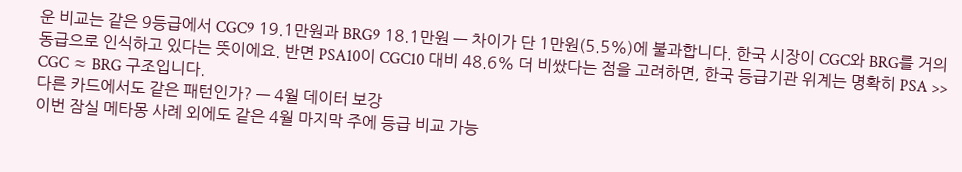운 비교는 같은 9등급에서 CGC9 19.1만원과 BRG9 18.1만원 — 차이가 단 1만원(5.5%)에 불과합니다. 한국 시장이 CGC와 BRG를 거의 동급으로 인식하고 있다는 뜻이에요. 반면 PSA10이 CGC10 대비 48.6% 더 비쌌다는 점을 고려하면, 한국 등급기관 위계는 명확히 PSA >> CGC ≈ BRG 구조입니다.
다른 카드에서도 같은 패턴인가? — 4월 데이터 보강
이번 잠실 메타몽 사례 외에도 같은 4월 마지막 주에 등급 비교 가능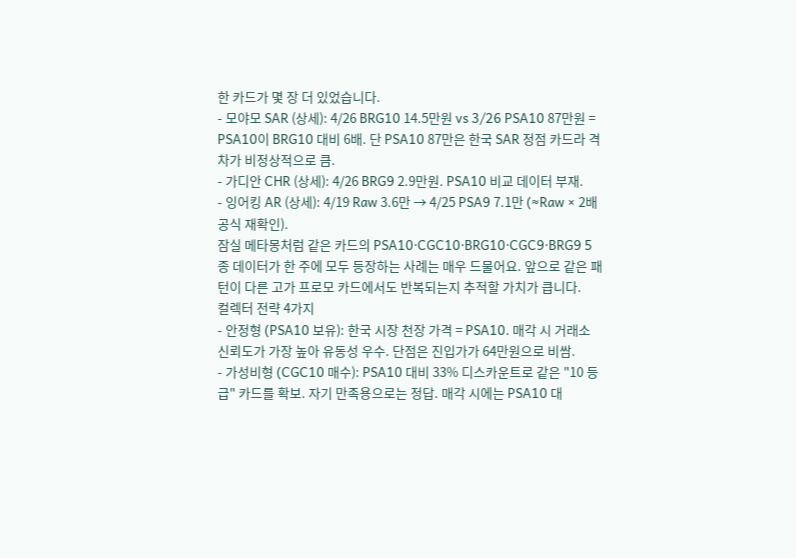한 카드가 몇 장 더 있었습니다.
- 모야모 SAR (상세): 4/26 BRG10 14.5만원 vs 3/26 PSA10 87만원 = PSA10이 BRG10 대비 6배. 단 PSA10 87만은 한국 SAR 정점 카드라 격차가 비정상적으로 큼.
- 가디안 CHR (상세): 4/26 BRG9 2.9만원. PSA10 비교 데이터 부재.
- 잉어킹 AR (상세): 4/19 Raw 3.6만 → 4/25 PSA9 7.1만 (≈Raw × 2배 공식 재확인).
잠실 메타몽처럼 같은 카드의 PSA10·CGC10·BRG10·CGC9·BRG9 5종 데이터가 한 주에 모두 등장하는 사례는 매우 드물어요. 앞으로 같은 패턴이 다른 고가 프로모 카드에서도 반복되는지 추적할 가치가 큽니다.
컬렉터 전략 4가지
- 안정형 (PSA10 보유): 한국 시장 천장 가격 = PSA10. 매각 시 거래소 신뢰도가 가장 높아 유동성 우수. 단점은 진입가가 64만원으로 비쌈.
- 가성비형 (CGC10 매수): PSA10 대비 33% 디스카운트로 같은 "10 등급" 카드를 확보. 자기 만족용으로는 정답. 매각 시에는 PSA10 대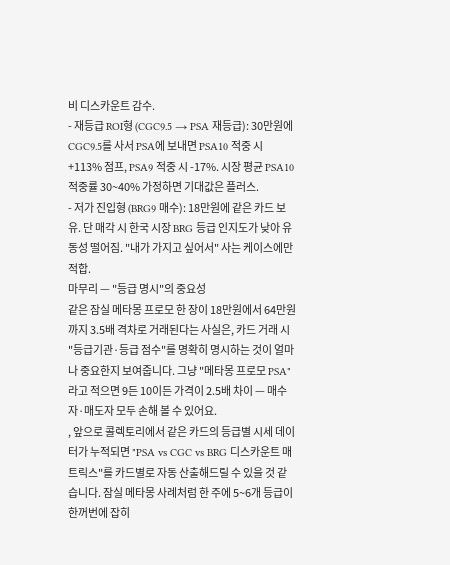비 디스카운트 감수.
- 재등급 ROI형 (CGC9.5 → PSA 재등급): 30만원에 CGC9.5를 사서 PSA에 보내면 PSA10 적중 시 +113% 점프, PSA9 적중 시 -17%. 시장 평균 PSA10 적중률 30~40% 가정하면 기대값은 플러스.
- 저가 진입형 (BRG9 매수): 18만원에 같은 카드 보유. 단 매각 시 한국 시장 BRG 등급 인지도가 낮아 유동성 떨어짐. "내가 가지고 싶어서" 사는 케이스에만 적합.
마무리 — "등급 명시"의 중요성
같은 잠실 메타몽 프로모 한 장이 18만원에서 64만원까지 3.5배 격차로 거래된다는 사실은, 카드 거래 시 "등급기관·등급 점수"를 명확히 명시하는 것이 얼마나 중요한지 보여줍니다. 그냥 "메타몽 프로모 PSA"라고 적으면 9든 10이든 가격이 2.5배 차이 — 매수자·매도자 모두 손해 볼 수 있어요.
, 앞으로 콜렉토리에서 같은 카드의 등급별 시세 데이터가 누적되면 "PSA vs CGC vs BRG 디스카운트 매트릭스"를 카드별로 자동 산출해드릴 수 있을 것 같습니다. 잠실 메타몽 사례처럼 한 주에 5~6개 등급이 한꺼번에 잡히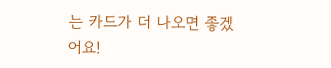는 카드가 더 나오면 좋겠어요!